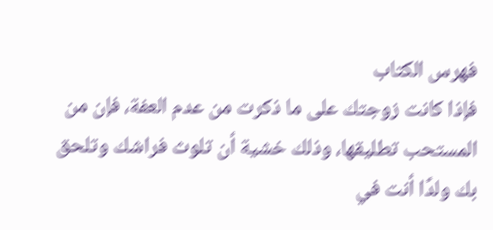فهرس الكتاب
فإذا كانت زوجتك على ما ذكرت من عدم العفة، فإن من المستحب تطليقها، وذلك خشية أن تلوث فراشك وتلحق بك ولدًا أنت في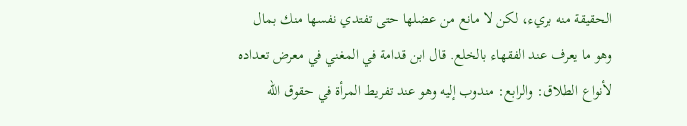الحقيقة منه بريء، لكن لا مانع من عضلها حتى تفتدي نفسها منك بمال وهو ما يعرف عند الفقهاء بالخلع. قال ابن قدامة في المغني في معرض تعداده لأنواع الطلاق: والرابع: مندوب إليه وهو عند تفريط المرأة في حقوق الله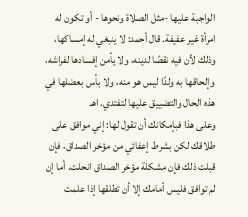الواجبة عليها -مثل الصلاة ونحوها - أو تكون له امرأة غير عفيفة. قال أحمد: لا ينبغي له إمساكها، وذلك لأن فيه نقصًا لدينه، ولا يأمن إفسادها لفراشه، وإلحاقها به ولدًا ليس هو منه، ولا بأس بعضلها في هذه الحال والتضييق عليها لتفتدي. اهـ
وعلى هذا فبإمكانك أن تقول لها: إني موافق على طلاقك لكن بشرط إعفائي من مؤخر الصداق، فإن قبلت ذلك فإن مشكلة مؤخر الصداق انحلت. أما إن لم توافق فليس أمامك إلا أن تطلقها إذا علمت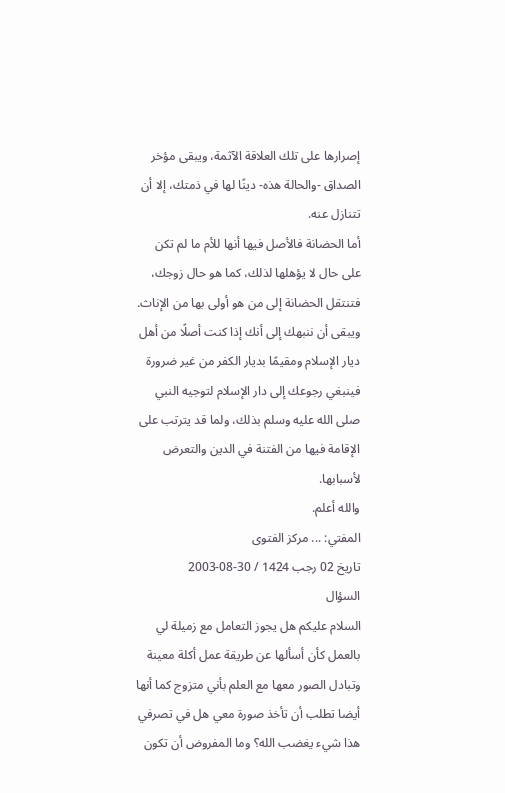إصرارها على تلك العلاقة الآثمة، ويبقى مؤخر الصداق -والحالة هذه- دينًا لها في ذمتك، إلا أن تتنازل عنه.
أما الحضانة فالأصل فيها أنها للأم ما لم تكن على حال لا يؤهلها لذلك، كما هو حال زوجك، فتنتقل الحضانة إلى من هو أولى بها من الإناث.
ويبقى أن ننبهك إلى أنك إذا كنت أصلًا من أهل ديار الإسلام ومقيمًا بديار الكفر من غير ضرورة فينبغي رجوعك إلى دار الإسلام لتوجيه النبي صلى الله عليه وسلم بذلك، ولما قد يترتب على الإقامة فيها من الفتنة في الدين والتعرض لأسبابها.
والله أعلم.
المفتي: ... مركز الفتوى
تاريخ 02 رجب 1424 / 30-08-2003
السؤال
السلام عليكم هل يجوز التعامل مع زميلة لي بالعمل كأن أسألها عن طريقة عمل أكلة معينة وتبادل الصور معها مع العلم بأني متزوج كما أنها أيضا تطلب أن تأخذ صورة معي هل في تصرفي هذا شيء يغضب الله؟ وما المفروض أن تكون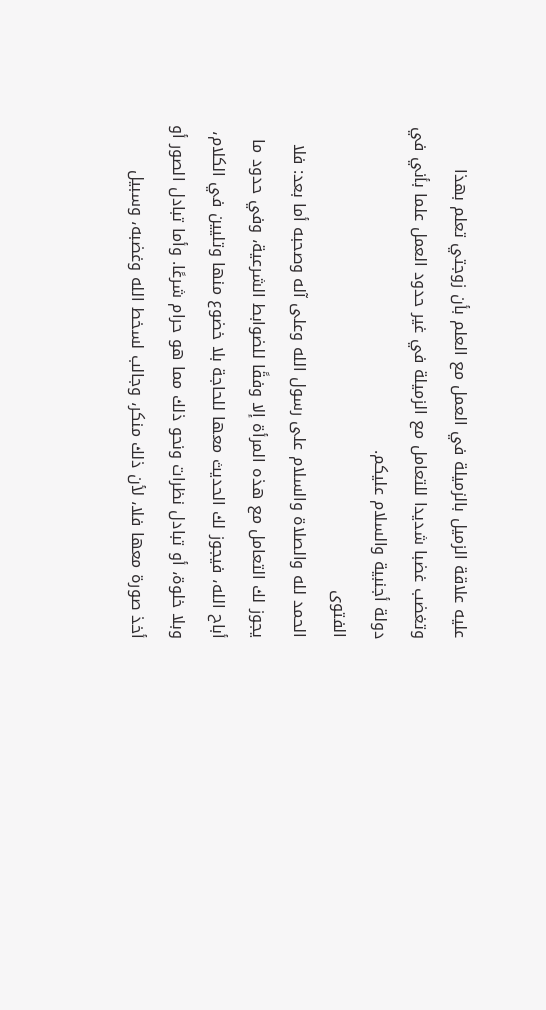عليه علاقة الزميل بالزميلة في العمل مع العلم بأن زوجتي تعلم بهذا وتغضب غضبا شديدا للتعامل مع الزميلة في غير حدود العمل علما بأني في دولة أجنبية والسلام عليكم.
الفتوى
الحمد لله والصلاة والسلام على رسول الله وعلى آله وصحبه أما بعد: فلا يجوز لك التعامل مع هذه المرأة إلا وفقًا للضوابط الشرعية، وفي حدود ما أباح الله، فيجوز لك الحديث معها للحاجة بلا خضوع منها وتليين في الكلام، وبلا خلوة، أو تبادل نظرات ونحو ذلك مما هو حرام شرعًا. وأما تبادل الصور أو أخذ صورة معها فلا، لأن ذلك منكر، وجالب لسخط الله وغضبه، وسبيل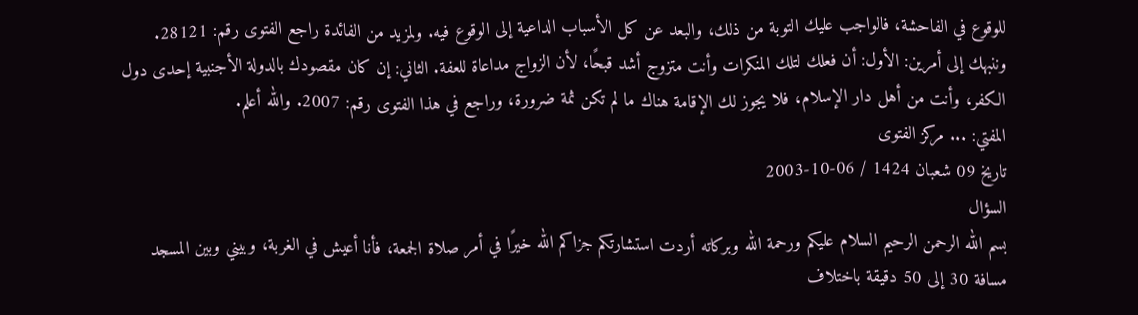للوقوع في الفاحشة، فالواجب عليك التوبة من ذلك، والبعد عن كل الأسباب الداعية إلى الوقوع فيه. ولمزيد من الفائدة راجع الفتوى رقم: 28121. وننبهك إلى أمرين: الأول: أن فعلك لتلك المنكرات وأنت متزوج أشد قبحًا، لأن الزواج مداعاة للعفة. الثاني: إن كان مقصودك بالدولة الأجنبية إحدى دول الكفر، وأنت من أهل دار الإسلام، فلا يجوز لك الإقامة هناك ما لم تكن ثمة ضرورة، وراجع في هذا الفتوى رقم: 2007. والله أعلم.
المفتي: ... مركز الفتوى
تاريخ 09 شعبان 1424 / 06-10-2003
السؤال
بسم الله الرحمن الرحيم السلام عليكم ورحمة الله وبركاته أردت استشارتكم جزاكم الله خيرًا في أمر صلاة الجمعة، فأنا أعيش في الغربة، وبيني وبين المسجد مسافة 30 إلى 50 دقيقة باختلاف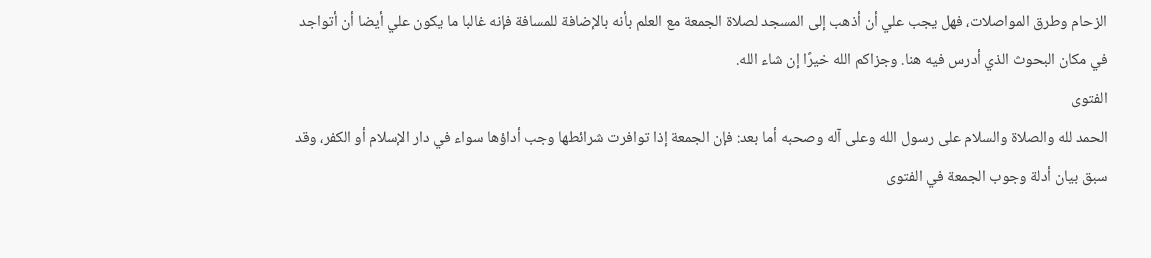الزحام وطرق المواصلات، فهل يجب علي أن أذهب إلى المسجد لصلاة الجمعة مع العلم بأنه بالإضافة للمسافة فإنه غالبا ما يكون علي أيضا أن أتواجد في مكان البحوث الذي أدرس فيه هنا. وجزاكم الله خيرًا إن شاء الله.
الفتوى
الحمد لله والصلاة والسلام على رسول الله وعلى آله وصحبه أما بعد: فإن الجمعة إذا توافرت شرائطها وجب أداؤها سواء في دار الإسلام أو الكفر، وقد سبق بيان أدلة وجوب الجمعة في الفتوى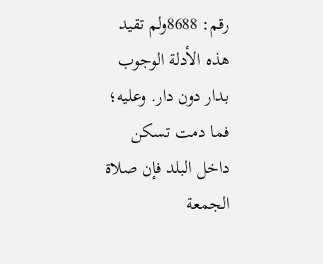رقم: 8688ولم تقيد هذه الأدلة الوجوب بدار دون دار. وعليه؛ فما دمت تسكن داخل البلد فإن صلاة الجمعة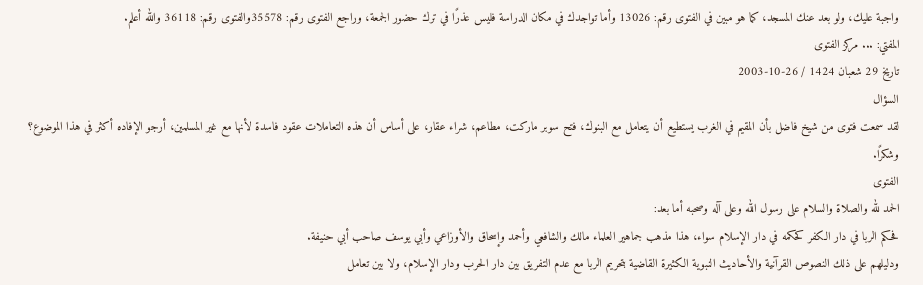واجبة عليك، ولو بعد عنك المسجد، كما هو مبين في الفتوى رقم: 13026 وأما تواجدك في مكان الدراسة فليس عذرًا في ترك حضور الجمعة، وراجع الفتوى رقم: 35578والفتوى رقم: 36118 والله أعلم.
المفتي: ... مركز الفتوى
تاريخ 29 شعبان 1424 / 26-10-2003
السؤال
لقد سمعت فتوى من شيخ فاضل بأن المقيم في الغرب يستطيع أن يتعامل مع البنوك، فتح سوبر ماركت، مطاعم، شراء عقار، على أساس أن هذه التعاملات عقود فاسدة لأنها مع غير المسلمين، أرجو الإفاده أكثر في هذا الموضوع؟ وشكرًا.
الفتوى
الحمد لله والصلاة والسلام على رسول الله وعلى آله وصحبه أما بعد:
فحكم الربا في دار الكفر كحكمه في دار الإسلام سواء، هذا مذهب جماهير العلماء مالك والشافعي وأحمد وإسحاق والأوزاعي وأبي يوسف صاحب أبي حنيفة.
ودليلهم على ذلك النصوص القرآنية والأحاديث النبوية الكثيرة القاضية بتحريم الربا مع عدم التفريق بين دار الحرب ودار الإسلام، ولا بين تعامل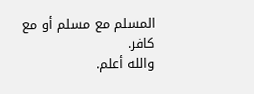المسلم مع مسلم أو مع كافر.
والله أعلم.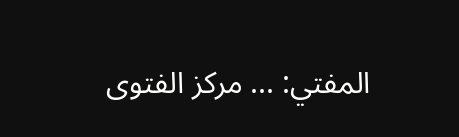المفتي: ... مركز الفتوى